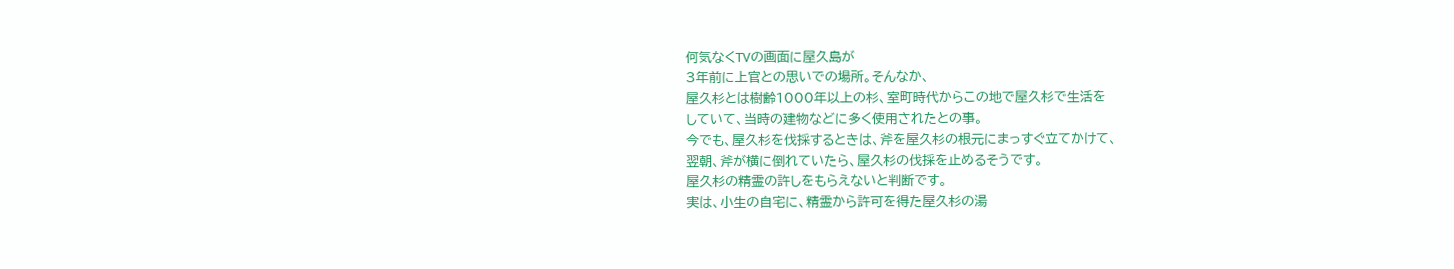何気なくTVの画面に屋久島が
3年前に上官との思いでの場所。そんなか、
屋久杉とは樹齢1000年以上の杉、室町時代からこの地で屋久杉で生活を
していて、当時の建物などに多く使用されたとの事。
今でも、屋久杉を伐採するときは、斧を屋久杉の根元にまっすぐ立てかけて、
翌朝、斧が横に倒れていたら、屋久杉の伐採を止めるそうです。
屋久杉の精霊の許しをもらえないと判断です。
実は、小生の自宅に、精霊から許可を得た屋久杉の湯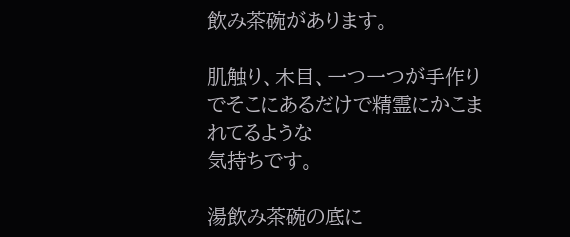飲み茶碗があります。

肌触り、木目、一つ一つが手作りでそこにあるだけで精霊にかこまれてるような
気持ちです。

湯飲み茶碗の底に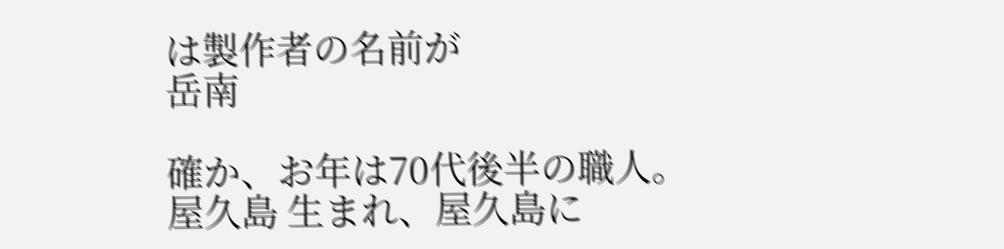は製作者の名前が
岳南

確か、お年は70代後半の職人。
屋久島 生まれ、屋久島に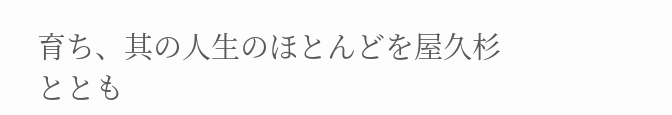育ち、其の人生のほとんどを屋久杉ととも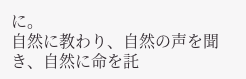に。
自然に教わり、自然の声を聞き、自然に命を託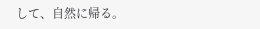して、自然に帰る。